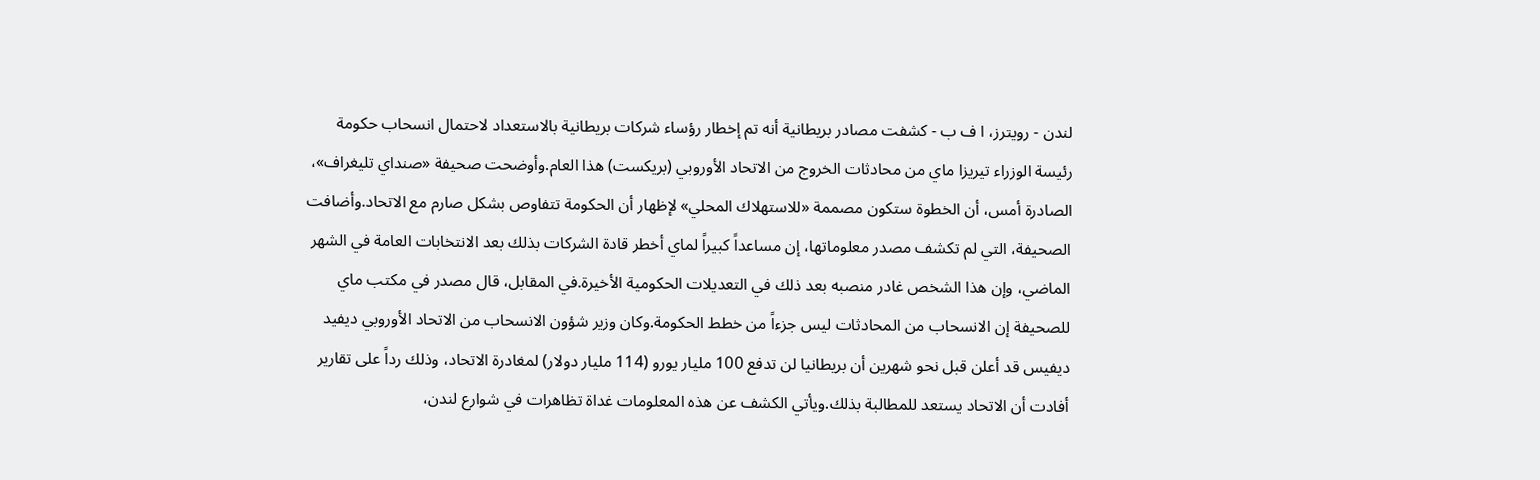لندن - رويترز، ا ف ب - كشفت مصادر بريطانية أنه تم إخطار رؤساء شركات بريطانية بالاستعداد لاحتمال انسحاب حكومة رئيسة الوزراء تيريزا ماي من محادثات الخروج من الاتحاد الأوروبي (بريكست) هذا العام.وأوضحت صحيفة «صنداي تليغراف»، الصادرة أمس، أن الخطوة ستكون مصممة «للاستهلاك المحلي» لإظهار أن الحكومة تتفاوص بشكل صارم مع الاتحاد.وأضافت الصحيفة، التي لم تكشف مصدر معلوماتها، إن مساعداً كبيراً لماي أخطر قادة الشركات بذلك بعد الانتخابات العامة في الشهر الماضي، وإن هذا الشخص غادر منصبه بعد ذلك في التعديلات الحكومية الأخيرة.في المقابل، قال مصدر في مكتب ماي للصحيفة إن الانسحاب من المحادثات ليس جزءاً من خطط الحكومة.وكان وزير شؤون الانسحاب من الاتحاد الأوروبي ديفيد ديفيس قد أعلن قبل نحو شهرين أن بريطانيا لن تدفع 100 مليار يورو (114 مليار دولار) لمغادرة الاتحاد، وذلك رداً على تقارير أفادت أن الاتحاد يستعد للمطالبة بذلك.ويأتي الكشف عن هذه المعلومات غداة تظاهرات في شوارع لندن،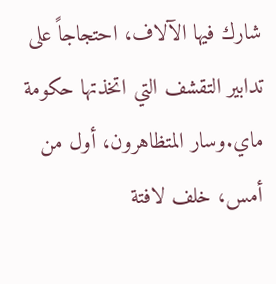شارك فيها الآلاف، احتجاجاً على تدابير التقشف التي اتخذتها حكومة ماي.وسار المتظاهرون، أول من أمس، خلف لافتة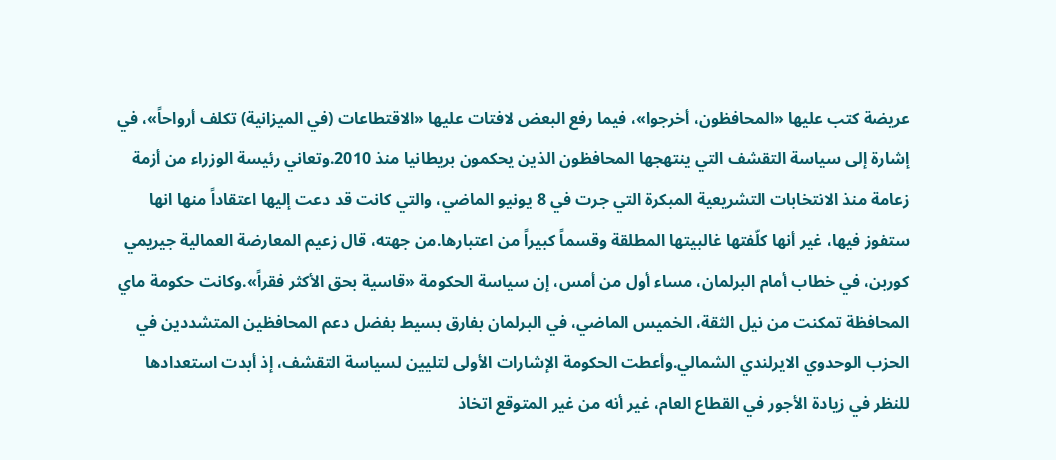عريضة كتب عليها «المحافظون، أخرجوا»، فيما رفع البعض لافتات عليها «الاقتطاعات (في الميزانية) تكلف أرواحاً»، في إشارة إلى سياسة التقشف التي ينتهجها المحافظون الذين يحكمون بريطانيا منذ 2010.وتعاني رئيسة الوزراء من أزمة زعامة منذ الانتخابات التشريعية المبكرة التي جرت في 8 يونيو الماضي، والتي كانت قد دعت إليها اعتقاداً منها انها ستفوز فيها، غير أنها كلّفتها غالبيتها المطلقة وقسماً كبيراً من اعتبارها.من جهته، قال زعيم المعارضة العمالية جيريمي كوربن، في خطاب أمام البرلمان، مساء أول من أمس، إن سياسة الحكومة «قاسية بحق الأكثر فقراً».وكانت حكومة ماي المحافظة تمكنت من نيل الثقة، الخميس الماضي، في البرلمان بفارق بسيط بفضل دعم المحافظين المتشددين في الحزب الوحدوي الايرلندي الشمالي.وأعطت الحكومة الإشارات الأولى لتليين لسياسة التقشف، إذ أبدت استعدادها للنظر في زيادة الأجور في القطاع العام، غير أنه من غير المتوقع اتخاذ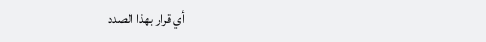أي قرار بهذا الصدد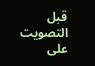قبل التصويت على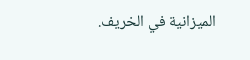الميزانية في الخريف.